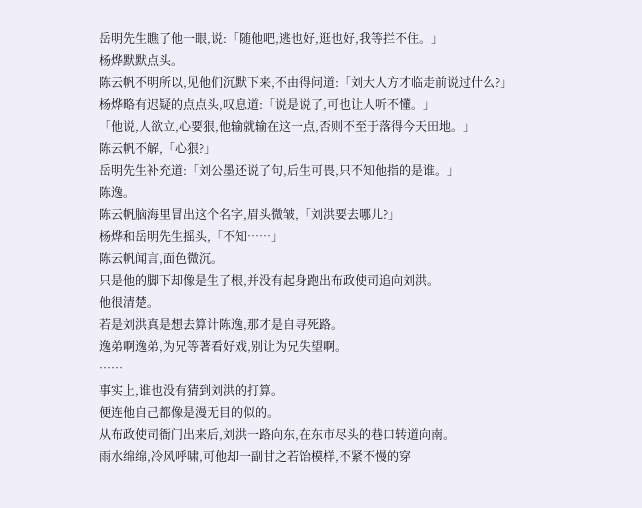岳明先生瞧了他一眼,说:「随他吧,逃也好,逛也好,我等拦不住。」
杨烨默默点头。
陈云帆不明所以,见他们沉默下来,不由得问道:「刘大人方才临走前说过什么?」
杨烨略有迟疑的点点头,叹息道:「说是说了,可也让人听不懂。」
「他说,人欲立,心要狠,他输就输在这一点,否则不至于落得今天田地。」
陈云帆不解,「心狠?」
岳明先生补充道:「刘公墨还说了句,后生可畏,只不知他指的是谁。」
陈逸。
陈云帆脑海里冒出这个名字,眉头微皱,「刘洪要去哪儿?」
杨烨和岳明先生摇头,「不知……」
陈云帆闻言,面色微沉。
只是他的脚下却像是生了根,并没有起身跑出布政使司追向刘洪。
他很清楚。
若是刘洪真是想去算计陈逸,那才是自寻死路。
逸弟啊逸弟,为兄等著看好戏,别让为兄失望啊。
……
事实上,谁也没有猜到刘洪的打算。
便连他自己都像是漫无目的似的。
从布政使司衙门出来后,刘洪一路向东,在东市尽头的巷口转道向南。
雨水绵绵,冷风呼啸,可他却一副甘之若饴模样,不紧不慢的穿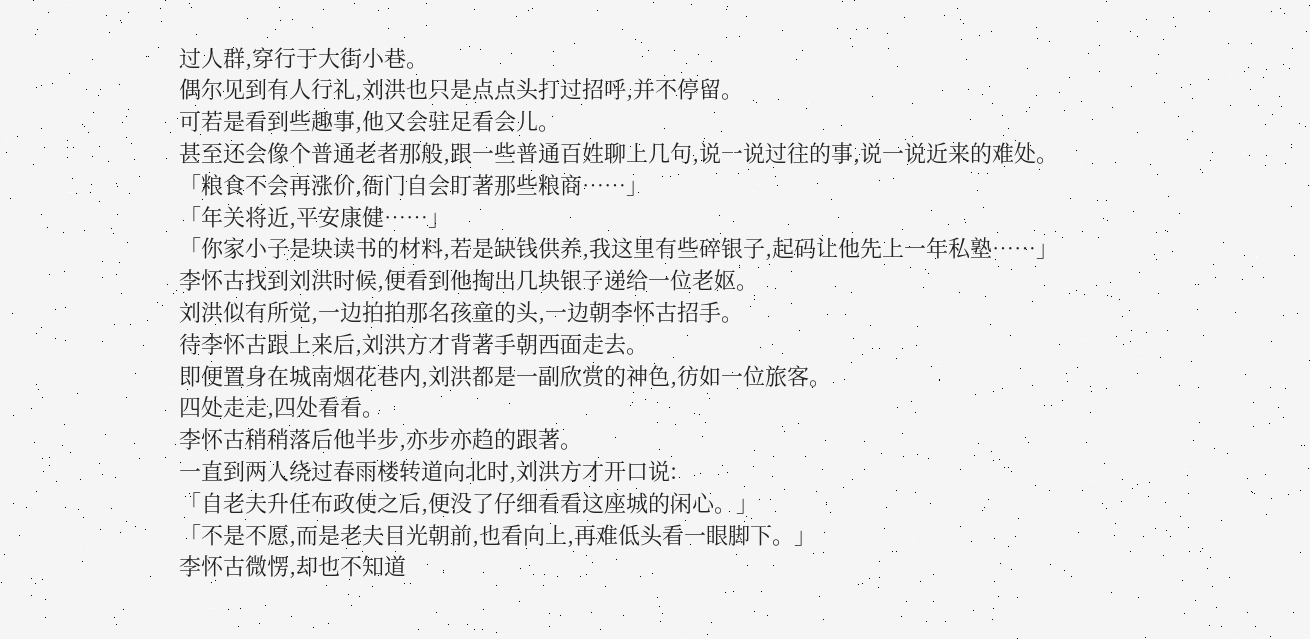过人群,穿行于大街小巷。
偶尔见到有人行礼,刘洪也只是点点头打过招呼,并不停留。
可若是看到些趣事,他又会驻足看会儿。
甚至还会像个普通老者那般,跟一些普通百姓聊上几句,说一说过往的事,说一说近来的难处。
「粮食不会再涨价,衙门自会盯著那些粮商……」
「年关将近,平安康健……」
「你家小子是块读书的材料,若是缺钱供养,我这里有些碎银子,起码让他先上一年私塾……」
李怀古找到刘洪时候,便看到他掏出几块银子递给一位老妪。
刘洪似有所觉,一边拍拍那名孩童的头,一边朝李怀古招手。
待李怀古跟上来后,刘洪方才背著手朝西面走去。
即便置身在城南烟花巷内,刘洪都是一副欣赏的神色,彷如一位旅客。
四处走走,四处看看。
李怀古稍稍落后他半步,亦步亦趋的跟著。
一直到两人绕过春雨楼转道向北时,刘洪方才开口说:
「自老夫升任布政使之后,便没了仔细看看这座城的闲心。」
「不是不愿,而是老夫目光朝前,也看向上,再难低头看一眼脚下。」
李怀古微愣,却也不知道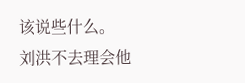该说些什么。
刘洪不去理会他